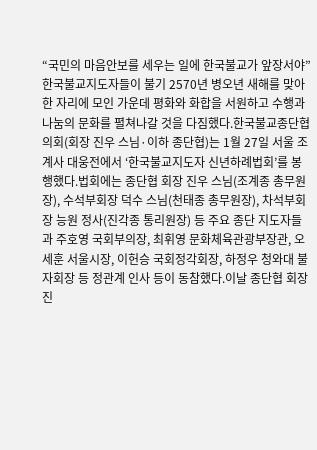“국민의 마음안보를 세우는 일에 한국불교가 앞장서야”
한국불교지도자들이 불기 2570년 병오년 새해를 맞아 한 자리에 모인 가운데 평화와 화합을 서원하고 수행과 나눔의 문화를 펼쳐나갈 것을 다짐했다.한국불교종단협의회(회장 진우 스님·이하 종단협)는 1월 27일 서울 조계사 대웅전에서 ‘한국불교지도자 신년하례법회’를 봉행했다.법회에는 종단협 회장 진우 스님(조계종 총무원장), 수석부회장 덕수 스님(천태종 총무원장), 차석부회장 능원 정사(진각종 통리원장) 등 주요 종단 지도자들과 주호영 국회부의장, 최휘영 문화체육관광부장관, 오세훈 서울시장, 이헌승 국회정각회장, 하정우 청와대 불자회장 등 정관계 인사 등이 동참했다.이날 종단협 회장 진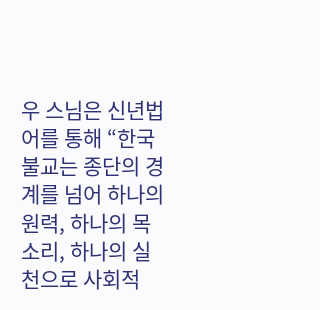우 스님은 신년법어를 통해 “한국불교는 종단의 경계를 넘어 하나의 원력, 하나의 목소리, 하나의 실천으로 사회적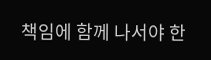책임에 함께 나서야 한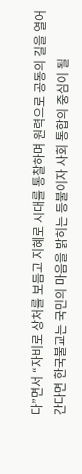다”면서 “자비로 상처를 보듬고 지혜로 시대를 통찰하며 원력으로 공동의 길을 열어간다면 한국불교는 국민의 마음을 밝히는 등불이자 사회 통합의 중심이 될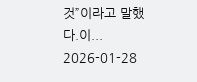것”이라고 말했다.이...
2026-01-28